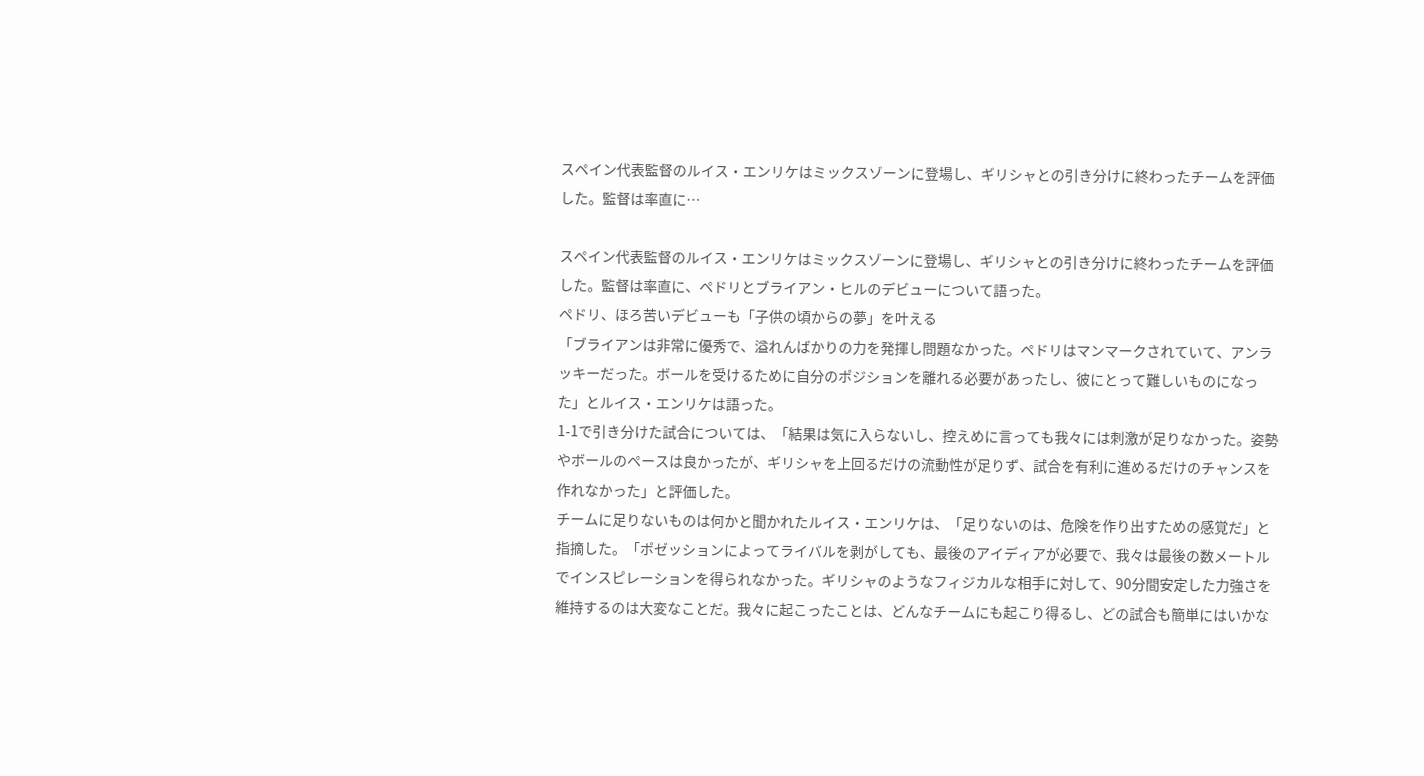スペイン代表監督のルイス・エンリケはミックスゾーンに登場し、ギリシャとの引き分けに終わったチームを評価した。監督は率直に…

スペイン代表監督のルイス・エンリケはミックスゾーンに登場し、ギリシャとの引き分けに終わったチームを評価した。監督は率直に、ペドリとブライアン・ヒルのデビューについて語った。
ペドリ、ほろ苦いデビューも「子供の頃からの夢」を叶える
「ブライアンは非常に優秀で、溢れんばかりの力を発揮し問題なかった。ペドリはマンマークされていて、アンラッキーだった。ボールを受けるために自分のポジションを離れる必要があったし、彼にとって難しいものになった」とルイス・エンリケは語った。
1-1で引き分けた試合については、「結果は気に入らないし、控えめに言っても我々には刺激が足りなかった。姿勢やボールのペースは良かったが、ギリシャを上回るだけの流動性が足りず、試合を有利に進めるだけのチャンスを作れなかった」と評価した。
チームに足りないものは何かと聞かれたルイス・エンリケは、「足りないのは、危険を作り出すための感覚だ」と指摘した。「ポゼッションによってライバルを剥がしても、最後のアイディアが必要で、我々は最後の数メートルでインスピレーションを得られなかった。ギリシャのようなフィジカルな相手に対して、90分間安定した力強さを維持するのは大変なことだ。我々に起こったことは、どんなチームにも起こり得るし、どの試合も簡単にはいかな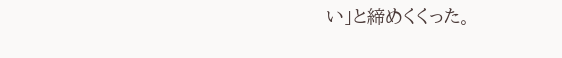い」と締めくくった。